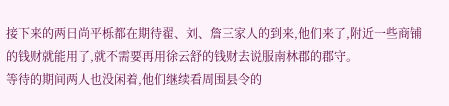接下来的两日尚平栎都在期待翟、刘、詹三家人的到来,他们来了,附近一些商铺的钱财就能用了,就不需要再用徐云舒的钱财去说服南林郡的郡守。
等待的期间两人也没闲着,他们继续看周围县令的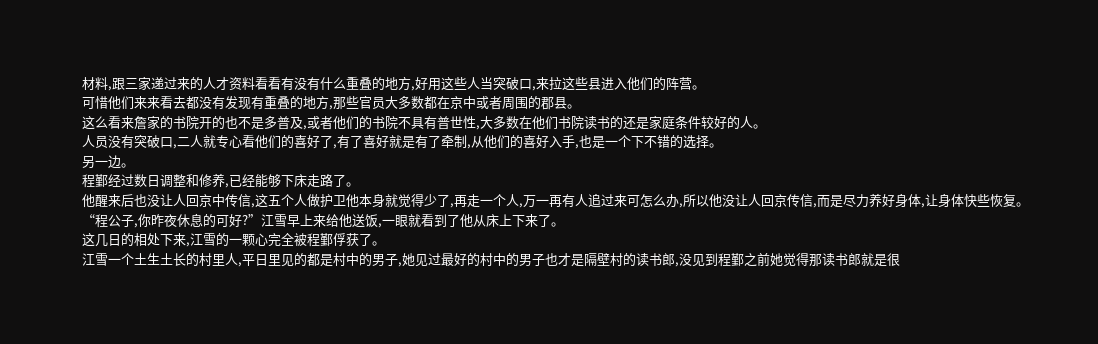材料,跟三家递过来的人才资料看看有没有什么重叠的地方,好用这些人当突破口,来拉这些县进入他们的阵营。
可惜他们来来看去都没有发现有重叠的地方,那些官员大多数都在京中或者周围的郡县。
这么看来詹家的书院开的也不是多普及,或者他们的书院不具有普世性,大多数在他们书院读书的还是家庭条件较好的人。
人员没有突破口,二人就专心看他们的喜好了,有了喜好就是有了牵制,从他们的喜好入手,也是一个下不错的选择。
另一边。
程鄞经过数日调整和修养,已经能够下床走路了。
他醒来后也没让人回京中传信,这五个人做护卫他本身就觉得少了,再走一个人,万一再有人追过来可怎么办,所以他没让人回京传信,而是尽力养好身体,让身体快些恢复。
“程公子,你昨夜休息的可好?”江雪早上来给他送饭,一眼就看到了他从床上下来了。
这几日的相处下来,江雪的一颗心完全被程鄞俘获了。
江雪一个土生土长的村里人,平日里见的都是村中的男子,她见过最好的村中的男子也才是隔壁村的读书郎,没见到程鄞之前她觉得那读书郎就是很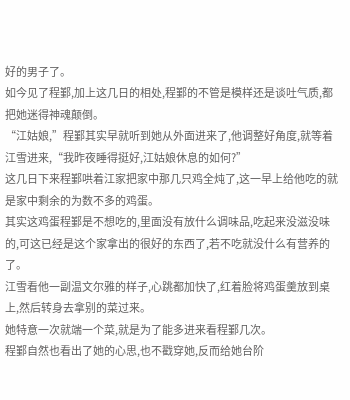好的男子了。
如今见了程鄞,加上这几日的相处,程鄞的不管是模样还是谈吐气质,都把她迷得神魂颠倒。
“江姑娘,”程鄞其实早就听到她从外面进来了,他调整好角度,就等着江雪进来,“我昨夜睡得挺好,江姑娘休息的如何?”
这几日下来程鄞哄着江家把家中那几只鸡全炖了,这一早上给他吃的就是家中剩余的为数不多的鸡蛋。
其实这鸡蛋程鄞是不想吃的,里面没有放什么调味品,吃起来没滋没味的,可这已经是这个家拿出的很好的东西了,若不吃就没什么有营养的了。
江雪看他一副温文尔雅的样子,心跳都加快了,红着脸将鸡蛋羹放到桌上,然后转身去拿别的菜过来。
她特意一次就端一个菜,就是为了能多进来看程鄞几次。
程鄞自然也看出了她的心思,也不戳穿她,反而给她台阶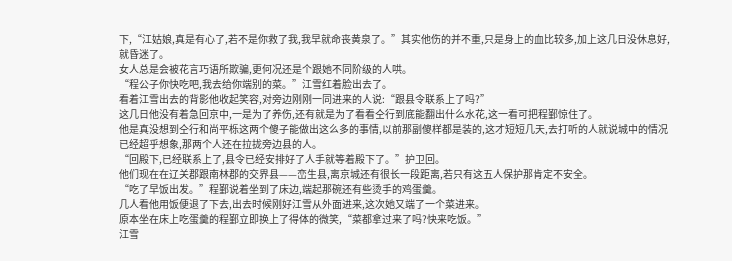下,“江姑娘,真是有心了,若不是你救了我,我早就命丧黄泉了。”其实他伤的并不重,只是身上的血比较多,加上这几日没休息好,就昏迷了。
女人总是会被花言巧语所欺骗,更何况还是个跟她不同阶级的人哄。
“程公子你快吃吧,我去给你端别的菜。”江雪红着脸出去了。
看着江雪出去的背影他收起笑容,对旁边刚刚一同进来的人说:“跟县令联系上了吗?”
这几日他没有着急回京中,一是为了养伤,还有就是为了看看仝行到底能翻出什么水花,这一看可把程鄞惊住了。
他是真没想到仝行和尚平栎这两个傻子能做出这么多的事情,以前那副傻样都是装的,这才短短几天,去打听的人就说城中的情况已经超乎想象,那两个人还在拉拢旁边县的人。
“回殿下,已经联系上了,县令已经安排好了人手就等着殿下了。”护卫回。
他们现在在辽关郡跟南林郡的交界县——峦生县,离京城还有很长一段距离,若只有这五人保护那肯定不安全。
“吃了早饭出发。”程鄞说着坐到了床边,端起那碗还有些烫手的鸡蛋羹。
几人看他用饭便退了下去,出去时候刚好江雪从外面进来,这次她又端了一个菜进来。
原本坐在床上吃蛋羹的程鄞立即换上了得体的微笑,“菜都拿过来了吗?快来吃饭。”
江雪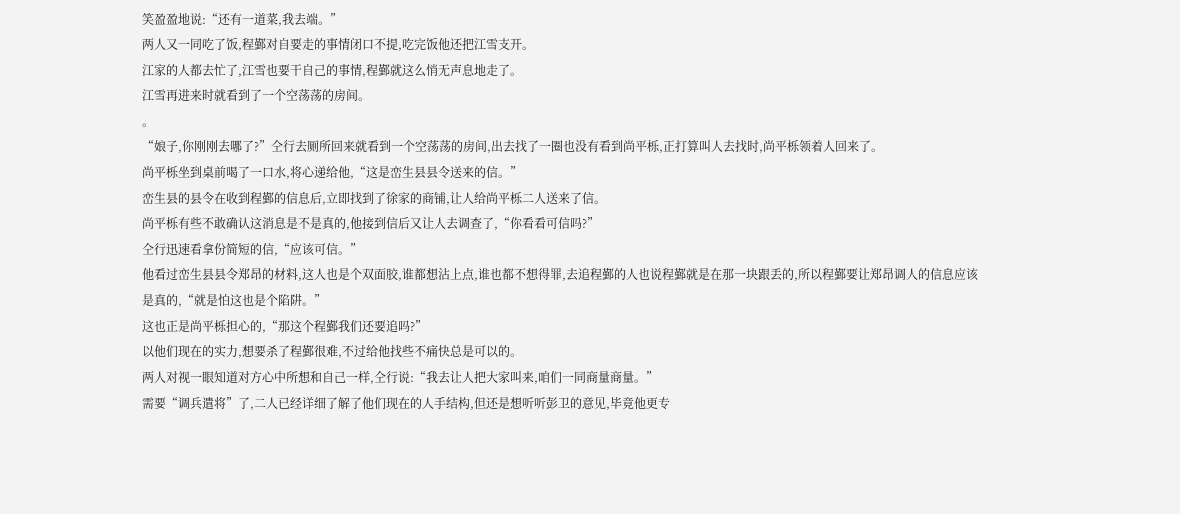笑盈盈地说:“还有一道菜,我去端。”
两人又一同吃了饭,程鄞对自要走的事情闭口不提,吃完饭他还把江雪支开。
江家的人都去忙了,江雪也要干自己的事情,程鄞就这么悄无声息地走了。
江雪再进来时就看到了一个空荡荡的房间。
。
“娘子,你刚刚去哪了?”仝行去厕所回来就看到一个空荡荡的房间,出去找了一圈也没有看到尚平栎,正打算叫人去找时,尚平栎领着人回来了。
尚平栎坐到桌前喝了一口水,将心递给他,“这是峦生县县令送来的信。”
峦生县的县令在收到程鄞的信息后,立即找到了徐家的商铺,让人给尚平栎二人送来了信。
尚平栎有些不敢确认这消息是不是真的,他接到信后又让人去调查了,“你看看可信吗?”
仝行迅速看拿份简短的信,“应该可信。”
他看过峦生县县令郑昂的材料,这人也是个双面胶,谁都想沾上点,谁也都不想得罪,去追程鄞的人也说程鄞就是在那一块跟丢的,所以程鄞要让郑昂调人的信息应该是真的,“就是怕这也是个陷阱。”
这也正是尚平栎担心的,“那这个程鄞我们还要追吗?”
以他们现在的实力,想要杀了程鄞很难,不过给他找些不痛快总是可以的。
两人对视一眼知道对方心中所想和自己一样,仝行说:“我去让人把大家叫来,咱们一同商量商量。”
需要“调兵遣将”了,二人已经详细了解了他们现在的人手结构,但还是想听听彭卫的意见,毕竟他更专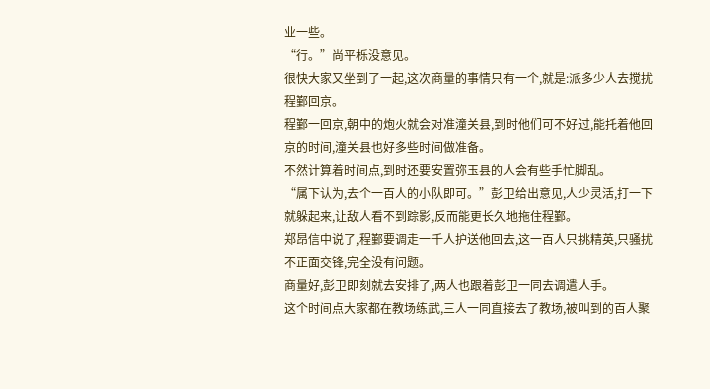业一些。
“行。”尚平栎没意见。
很快大家又坐到了一起,这次商量的事情只有一个,就是:派多少人去搅扰程鄞回京。
程鄞一回京,朝中的炮火就会对准潼关县,到时他们可不好过,能托着他回京的时间,潼关县也好多些时间做准备。
不然计算着时间点,到时还要安置弥玉县的人会有些手忙脚乱。
“属下认为,去个一百人的小队即可。”彭卫给出意见,人少灵活,打一下就躲起来,让敌人看不到踪影,反而能更长久地拖住程鄞。
郑昂信中说了,程鄞要调走一千人护送他回去,这一百人只挑精英,只骚扰不正面交锋,完全没有问题。
商量好,彭卫即刻就去安排了,两人也跟着彭卫一同去调遣人手。
这个时间点大家都在教场练武,三人一同直接去了教场,被叫到的百人聚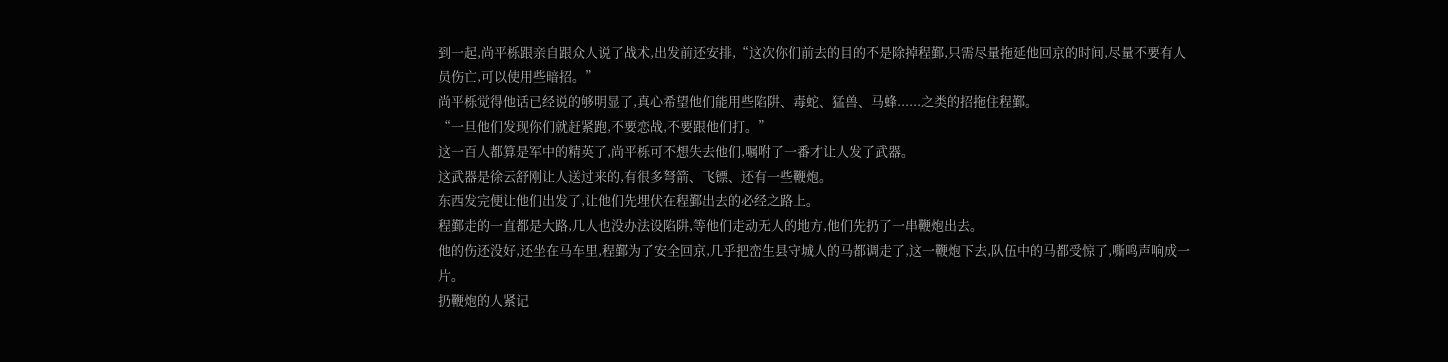到一起,尚平栎跟亲自跟众人说了战术,出发前还安排,“这次你们前去的目的不是除掉程鄞,只需尽量拖延他回京的时间,尽量不要有人员伤亡,可以使用些暗招。”
尚平栎觉得他话已经说的够明显了,真心希望他们能用些陷阱、毒蛇、猛兽、马蜂......之类的招拖住程鄞。
“一旦他们发现你们就赶紧跑,不要恋战,不要跟他们打。”
这一百人都算是军中的精英了,尚平栎可不想失去他们,嘱咐了一番才让人发了武器。
这武器是徐云舒刚让人送过来的,有很多弩箭、飞镖、还有一些鞭炮。
东西发完便让他们出发了,让他们先埋伏在程鄞出去的必经之路上。
程鄞走的一直都是大路,几人也没办法设陷阱,等他们走动无人的地方,他们先扔了一串鞭炮出去。
他的伤还没好,还坐在马车里,程鄞为了安全回京,几乎把峦生县守城人的马都调走了,这一鞭炮下去,队伍中的马都受惊了,嘶鸣声响成一片。
扔鞭炮的人紧记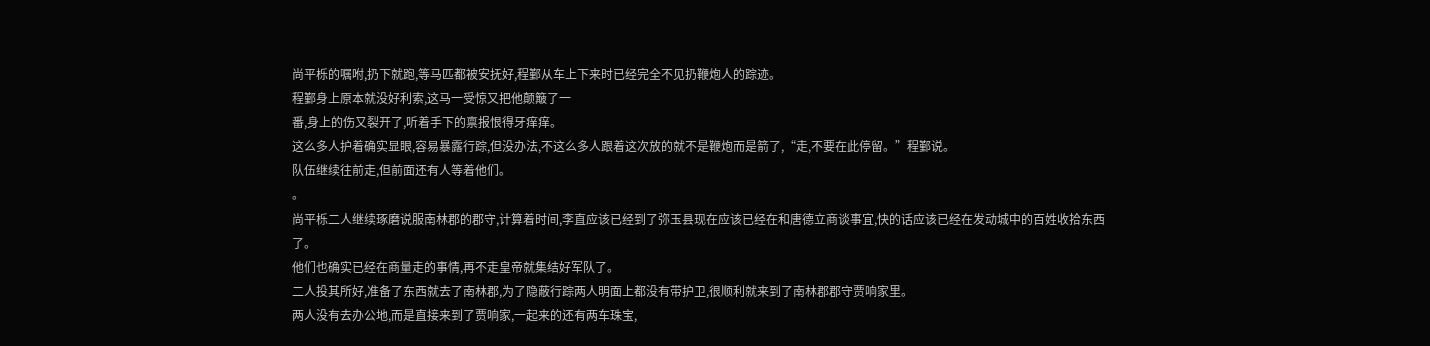尚平栎的嘱咐,扔下就跑,等马匹都被安抚好,程鄞从车上下来时已经完全不见扔鞭炮人的踪迹。
程鄞身上原本就没好利索,这马一受惊又把他颠簸了一
番,身上的伤又裂开了,听着手下的禀报恨得牙痒痒。
这么多人护着确实显眼,容易暴露行踪,但没办法,不这么多人跟着这次放的就不是鞭炮而是箭了,“走,不要在此停留。”程鄞说。
队伍继续往前走,但前面还有人等着他们。
。
尚平栎二人继续琢磨说服南林郡的郡守,计算着时间,李直应该已经到了弥玉县现在应该已经在和唐德立商谈事宜,快的话应该已经在发动城中的百姓收拾东西了。
他们也确实已经在商量走的事情,再不走皇帝就集结好军队了。
二人投其所好,准备了东西就去了南林郡,为了隐蔽行踪两人明面上都没有带护卫,很顺利就来到了南林郡郡守贾响家里。
两人没有去办公地,而是直接来到了贾响家,一起来的还有两车珠宝,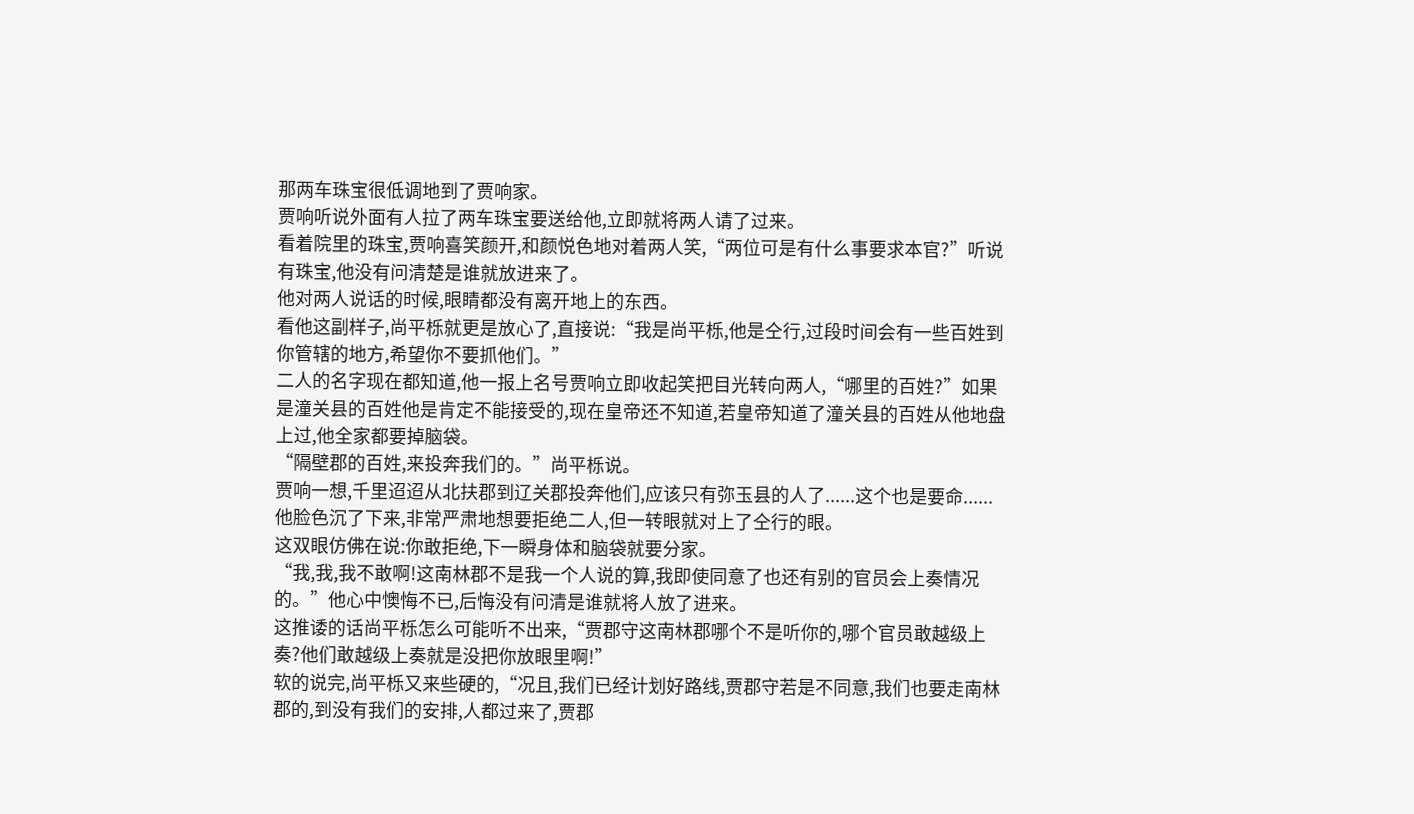那两车珠宝很低调地到了贾响家。
贾响听说外面有人拉了两车珠宝要送给他,立即就将两人请了过来。
看着院里的珠宝,贾响喜笑颜开,和颜悦色地对着两人笑,“两位可是有什么事要求本官?”听说有珠宝,他没有问清楚是谁就放进来了。
他对两人说话的时候,眼睛都没有离开地上的东西。
看他这副样子,尚平栎就更是放心了,直接说:“我是尚平栎,他是仝行,过段时间会有一些百姓到你管辖的地方,希望你不要抓他们。”
二人的名字现在都知道,他一报上名号贾响立即收起笑把目光转向两人,“哪里的百姓?”如果是潼关县的百姓他是肯定不能接受的,现在皇帝还不知道,若皇帝知道了潼关县的百姓从他地盘上过,他全家都要掉脑袋。
“隔壁郡的百姓,来投奔我们的。”尚平栎说。
贾响一想,千里迢迢从北扶郡到辽关郡投奔他们,应该只有弥玉县的人了......这个也是要命......
他脸色沉了下来,非常严肃地想要拒绝二人,但一转眼就对上了仝行的眼。
这双眼仿佛在说:你敢拒绝,下一瞬身体和脑袋就要分家。
“我,我,我不敢啊!这南林郡不是我一个人说的算,我即使同意了也还有别的官员会上奏情况的。”他心中懊悔不已,后悔没有问清是谁就将人放了进来。
这推诿的话尚平栎怎么可能听不出来,“贾郡守这南林郡哪个不是听你的,哪个官员敢越级上奏?他们敢越级上奏就是没把你放眼里啊!”
软的说完,尚平栎又来些硬的,“况且,我们已经计划好路线,贾郡守若是不同意,我们也要走南林郡的,到没有我们的安排,人都过来了,贾郡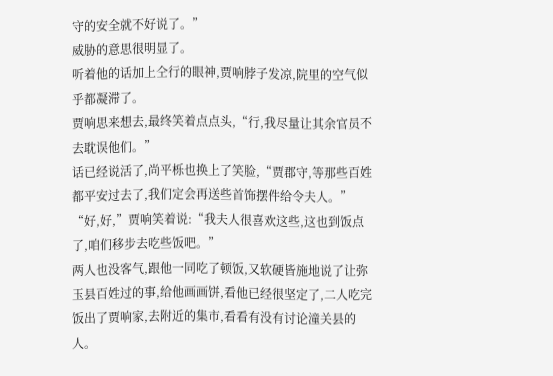守的安全就不好说了。”
威胁的意思很明显了。
听着他的话加上仝行的眼神,贾响脖子发凉,院里的空气似乎都凝滞了。
贾响思来想去,最终笑着点点头,“行,我尽量让其余官员不去耽误他们。”
话已经说活了,尚平栎也换上了笑脸,“贾郡守,等那些百姓都平安过去了,我们定会再送些首饰摆件给令夫人。”
“好,好,”贾响笑着说:“我夫人很喜欢这些,这也到饭点了,咱们移步去吃些饭吧。”
两人也没客气,跟他一同吃了顿饭,又软硬皆施地说了让弥玉县百姓过的事,给他画画饼,看他已经很坚定了,二人吃完饭出了贾响家,去附近的集市,看看有没有讨论潼关县的人。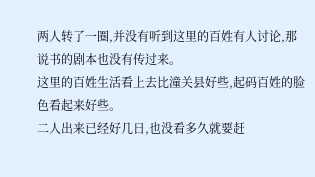两人转了一圈,并没有听到这里的百姓有人讨论,那说书的剧本也没有传过来。
这里的百姓生活看上去比潼关县好些,起码百姓的脸色看起来好些。
二人出来已经好几日,也没看多久就要赶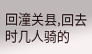回潼关县,回去时几人骑的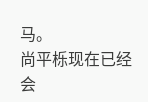马。
尚平栎现在已经会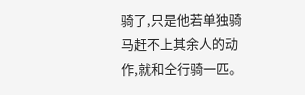骑了,只是他若单独骑马赶不上其余人的动作,就和仝行骑一匹。